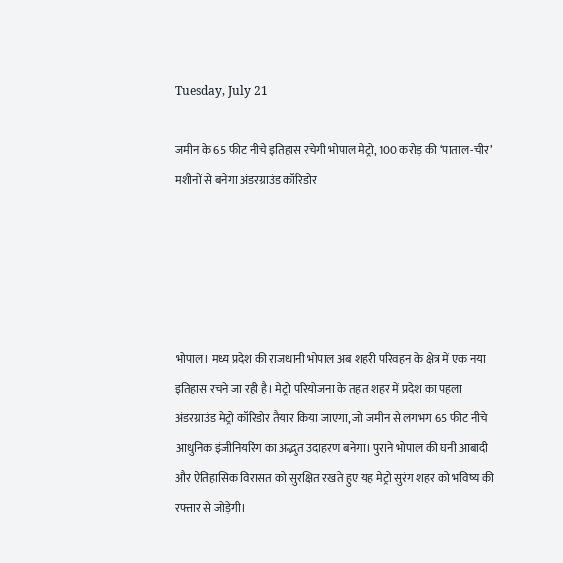Tuesday, July 21

जमीन के 65 फीट नीचे इतिहास रचेगी भोपाल मेट्रो, 100 करोड़ की ‘पाताल-चीर’ मशीनों से बनेगा अंडरग्राउंड कॉरिडोर





भोपाल। मध्य प्रदेश की राजधानी भोपाल अब शहरी परिवहन के क्षेत्र में एक नया इतिहास रचने जा रही है। मेट्रो परियोजना के तहत शहर में प्रदेश का पहला अंडरग्राउंड मेट्रो कॉरिडोर तैयार किया जाएगा, जो जमीन से लगभग 65 फीट नीचे आधुनिक इंजीनियरिंग का अद्भुत उदाहरण बनेगा। पुराने भोपाल की घनी आबादी और ऐतिहासिक विरासत को सुरक्षित रखते हुए यह मेट्रो सुरंग शहर को भविष्य की रफ्तार से जोड़ेगी।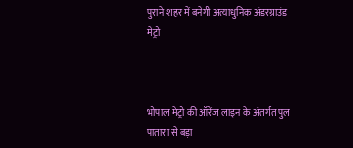पुराने शहर में बनेगी अत्याधुनिक अंडरग्राउंड मेट्रो



भोपाल मेट्रो की ऑरेंज लाइन के अंतर्गत पुल पातारा से बड़ा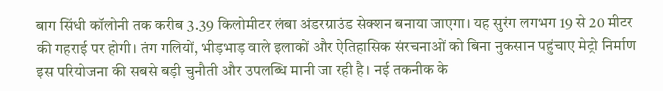बाग सिंधी कॉलोनी तक करीब 3.39 किलोमीटर लंबा अंडरग्राउंड सेक्शन बनाया जाएगा। यह सुरंग लगभग 19 से 20 मीटर की गहराई पर होगी। तंग गलियों, भीड़भाड़ वाले इलाकों और ऐतिहासिक संरचनाओं को बिना नुकसान पहुंचाए मेट्रो निर्माण इस परियोजना की सबसे बड़ी चुनौती और उपलब्धि मानी जा रही है। नई तकनीक के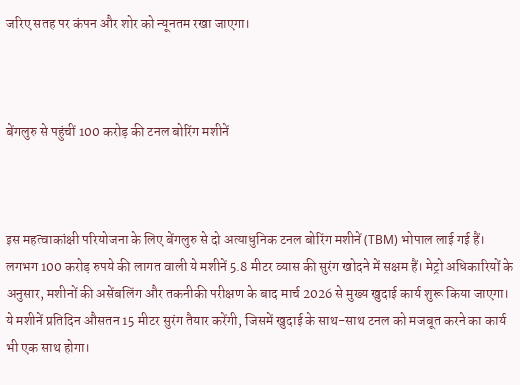जरिए सतह पर कंपन और शोर को न्यूनतम रखा जाएगा।



बेंगलुरु से पहुंचीं 100 करोड़ की टनल बोरिंग मशीनें



इस महत्वाकांक्षी परियोजना के लिए बेंगलुरु से दो अत्याधुनिक टनल बोरिंग मशीनें (TBM) भोपाल लाई गई हैं। लगभग 100 करोड़ रुपये की लागत वाली ये मशीनें 5.8 मीटर व्यास की सुरंग खोदने में सक्षम हैं। मेट्रो अधिकारियों के अनुसार, मशीनों की असेंबलिंग और तकनीकी परीक्षण के बाद मार्च 2026 से मुख्य खुदाई कार्य शुरू किया जाएगा। ये मशीनें प्रतिदिन औसतन 15 मीटर सुरंग तैयार करेंगी, जिसमें खुदाई के साथ-साथ टनल को मजबूत करने का कार्य भी एक साथ होगा।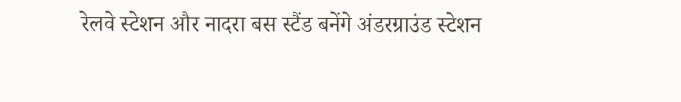रेलवे स्टेशन और नादरा बस स्टैंड बनेंगे अंडरग्राउंड स्टेशन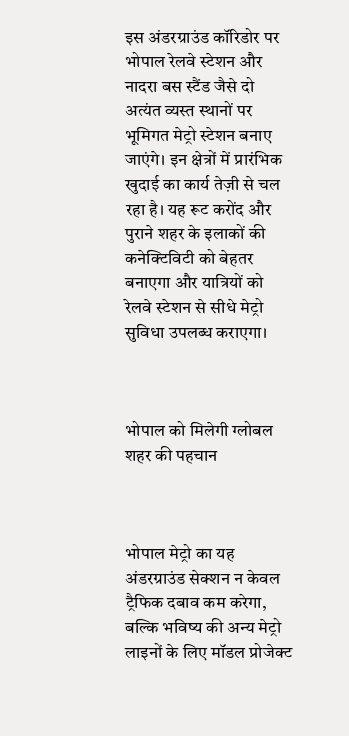इस अंडरग्राउंड कॉरिडोर पर भोपाल रेलवे स्टेशन और नादरा बस स्टैंड जैसे दो अत्यंत व्यस्त स्थानों पर भूमिगत मेट्रो स्टेशन बनाए जाएंगे। इन क्षेत्रों में प्रारंभिक खुदाई का कार्य तेज़ी से चल रहा है। यह रूट करोंद और पुराने शहर के इलाकों की कनेक्टिविटी को बेहतर बनाएगा और यात्रियों को रेलवे स्टेशन से सीधे मेट्रो सुविधा उपलब्ध कराएगा।



भोपाल को मिलेगी ग्लोबल शहर की पहचान



भोपाल मेट्रो का यह अंडरग्राउंड सेक्शन न केवल ट्रैफिक दबाव कम करेगा, बल्कि भविष्य की अन्य मेट्रो लाइनों के लिए मॉडल प्रोजेक्ट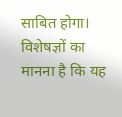साबित होगा। विशेषज्ञों का मानना है कि यह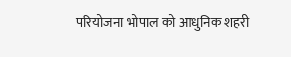परियोजना भोपाल को आधुनिक शहरी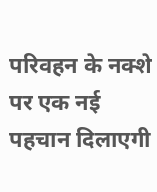परिवहन के नक्शे पर एक नई पहचान दिलाएगी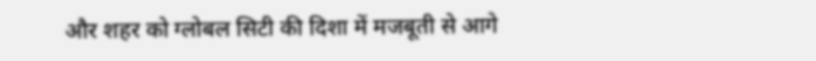और शहर को ग्लोबल सिटी की दिशा में मजबूती से आगे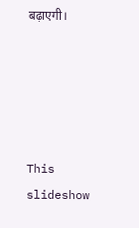बढ़ाएगी।





This slideshow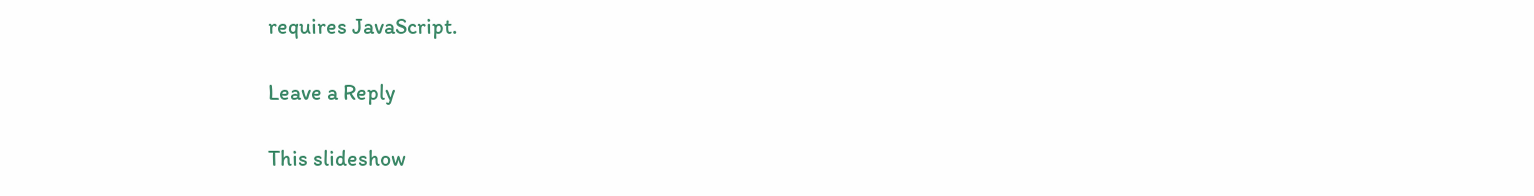requires JavaScript.

Leave a Reply

This slideshow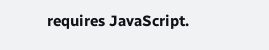requires JavaScript.